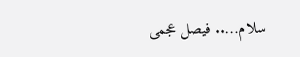سلام….. فیصل عجمی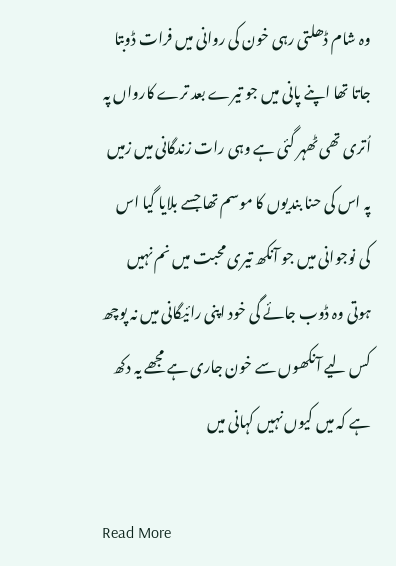وہ شام ڈھلتی رہی خون کی روانی میں فرات ڈوبتا جاتا تھا اپنے پانی میں جو تیرے بعد ترے کارواں پہ اُتری تھی ٹھہر گئی ہے وہی رات زندگانی میں زمیں پہ اس کی حنا بندیوں کا موسم تھا جسے بلایا گیا اس کی نوجوانی میں جو آنکھ تیری محبت میں نم نہیں ہوتی وہ ڈوب جائے گی خود اپنی رائیگانی میں نہ پوچھ کس لیے آنکھوں سے خون جاری ہے مجھے یہ دکھ ہے کہ میں کیوں نہیں کہانی میں

Read More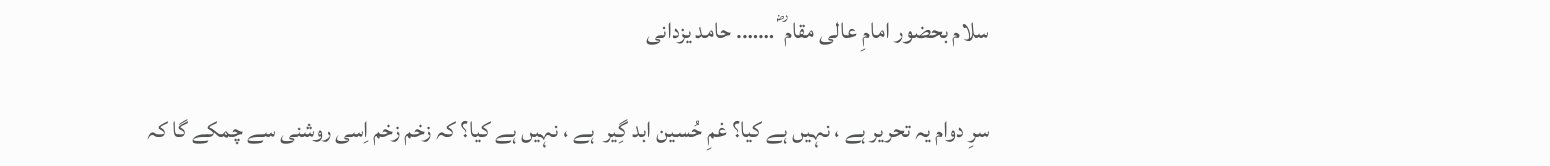سلام بحضور امامِ عالی مقام ؓ ……. حامد یزدانی

سرِ دوام یہ تحریر ہے ، نہیں ہے کیا؟ غمِ حُسین ابد گِیر  ہے ، نہیں ہے کیا؟ کہ زخم زخم اِسی روشنی سے چمکے گا کہ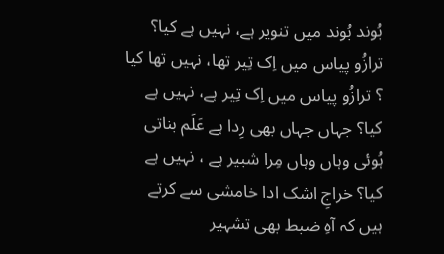بُوند بُوند میں تنویر ہے، نہیں ہے کیا؟ ترازُو پیاس میں اِک تِیر تھا، نہیں تھا کیا ؟ ترازُو پیاس میں اِک تِیر ہے، نہیں ہے کیا؟ جہاں جہاں بھی رِدا ہے عَلَم بناتی ہُوئی وہاں وہاں مِرا شبیر ہے ، نہیں ہے کیا؟ خراجِ اشک ادا خامشی سے کرتے ہیں کہ آہِ ضبط بھی تشہیر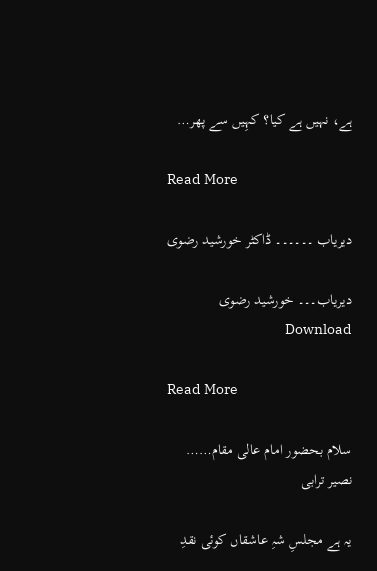ہے، نہیں ہے کیا؟ کہِیں سے پھر…

Read More

دیریاب ۔۔۔۔۔۔ ڈاکٹر خورشید رضوی

دیریاب۔۔۔ خورشید رضوی Download

Read More

سلام بحضور امام عالی مقام…… نصیر ترابی

یہ ہے مجلسِ شہِ عاشقاں کوئی نقدِ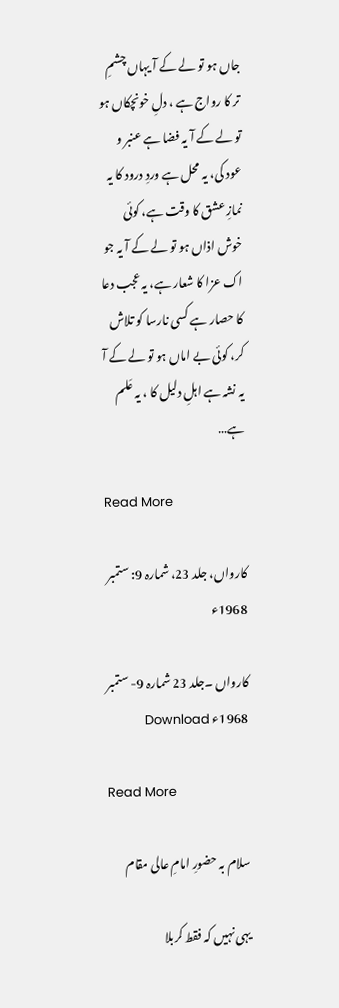جاں ہو تو لے کے آ یہاں چشمِ تر کا رواج ہے ، دلِ خونچکاں ہو تو لے کے آ یہ فضا ہے عنبر و عود کی، یہ محل ہے وردِ درود کا یہ نمازِ عشق کا وقت ہے، کوئی خوش اذاں ہو تو لے کے آ یہ جو اک عزا کا شعار ہے، یہ عجب دعا کا حصار ہے کسی نارسا کو تلاش کر، کوئی بے اماں ہو تو لے کے آ یہ نشہ ہے اہلِ دلیل کا ، یہ عَلم ہے…

Read More

کارواں، جلد 23، شمارہ 9: ستمبر 1968ء

کارواں ۔جلد 23 شمارہ 9- ستمبر 1968ء Download

Read More

سلام بہ حضورِ امامِ عالی مقام

یہی نہیں کہ فقط کربلا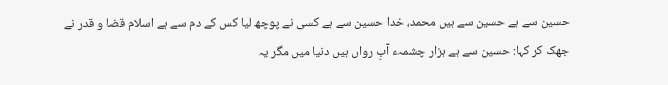حسین سے ہے حسین سے ہیں محمد، خدا حسین سے ہے کسی نے پوچھ لیا کس کے دم سے ہے اسلام قضا و قدر نے جھک کر کہا: حسین سے ہے ہزار چشمہء آبِ رواں ہیں دنیا میں مگر یہ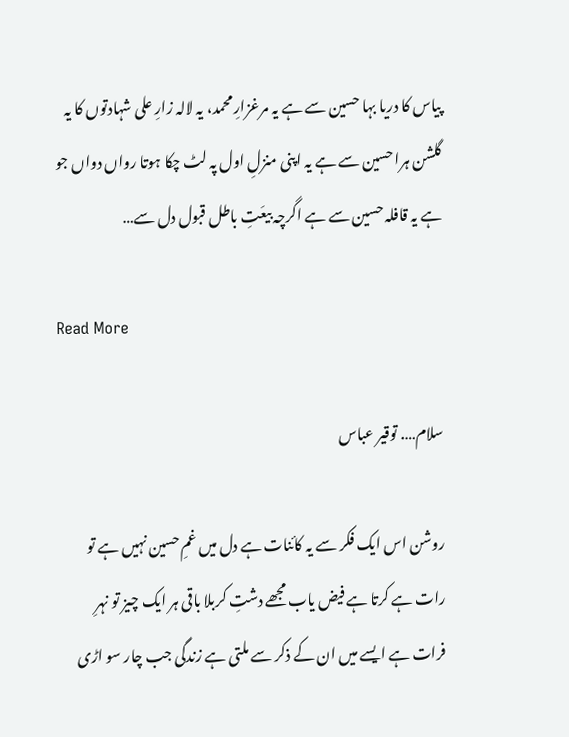پیاس کا دریا بہا حسین سے ہے یہ مرغزارِ محمد، یہ لالہ زارِ علی شہادتوں کا یہ گلشن ہرا حسین سے ہے یہ اپنی منزلِ اول پہ لٹ چکا ہوتا رواں دواں جو ہے یہ قافلہ حسین سے ہے اگرچہ بیعَتِ باطل قبول دل سے…

Read More

سلام…. توقیر عباس

روشن اس ایک فکر سے یہ کائنات ہے دل میں غمِ حسین نہیں ہے تو رات ہے کرتا ہے فیض یاب مجھے دشتِ کربلا باقی ہر ایک چیز تو نہرِ فرات ہے ایسے میں ان کے ذکر سے ملتی ہے زندگی جب چار سو اڑی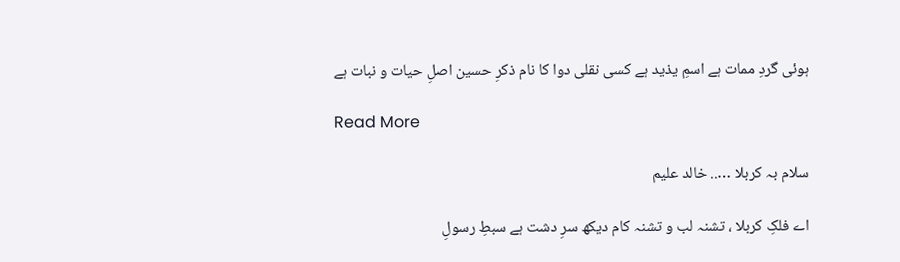ہوئی گردِ ممات ہے اسمِ یذید ہے کسی نقلی دوا کا نام ذکرِ حسین اصلِ حیات و نبات ہے

Read More

سلام بہ کربلا ….. خالد علیم

اے فلکِ کربلا ، تشنہ لب و تشنہ کام دیکھ سرِ دشت ہے سبطِ رسولِ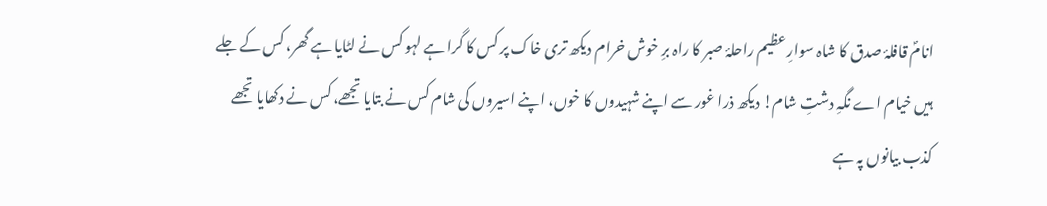انامؐ قافلۂ صدق کا شاہ سوارِ عظیم راحلۂ صبر کا راہ برِ خوش خرام دیکھ تری خاک پر کس کا گرا ہے لہو کس نے لٹایا ہے گھر، کس کے جلے ہیں خیام اے نگہِ دشتِ شام! دیکھ ذرا غور سے اپنے شہیدوں کا خوں، اپنے اسیروں کی شام کس نے بتایا تجھے، کس نے دکھایا تجھے کذب بیانوں پہ ہے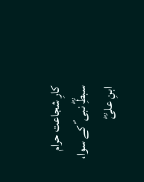کارِ شجاعت حرام سبطِؓ نبی ؐ کے سوا، ابنِ علیؓ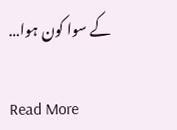کے سوا کون ہوا…

Read More